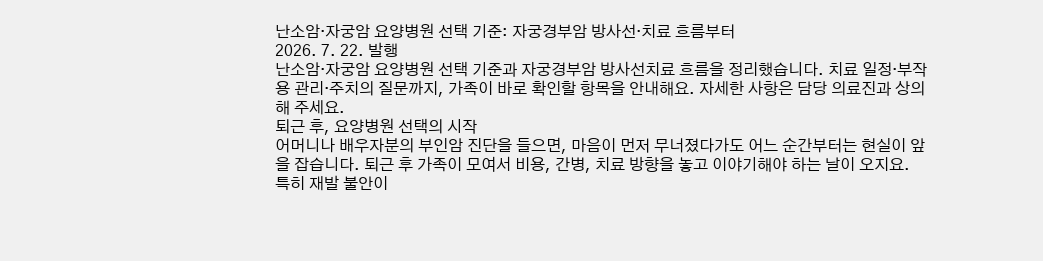난소암·자궁암 요양병원 선택 기준: 자궁경부암 방사선·치료 흐름부터
2026. 7. 22. 발행
난소암·자궁암 요양병원 선택 기준과 자궁경부암 방사선치료 흐름을 정리했습니다. 치료 일정·부작용 관리·주치의 질문까지, 가족이 바로 확인할 항목을 안내해요. 자세한 사항은 담당 의료진과 상의해 주세요.
퇴근 후, 요양병원 선택의 시작
어머니나 배우자분의 부인암 진단을 들으면, 마음이 먼저 무너졌다가도 어느 순간부터는 현실이 앞을 잡습니다. 퇴근 후 가족이 모여서 비용, 간병, 치료 방향을 놓고 이야기해야 하는 날이 오지요.
특히 재발 불안이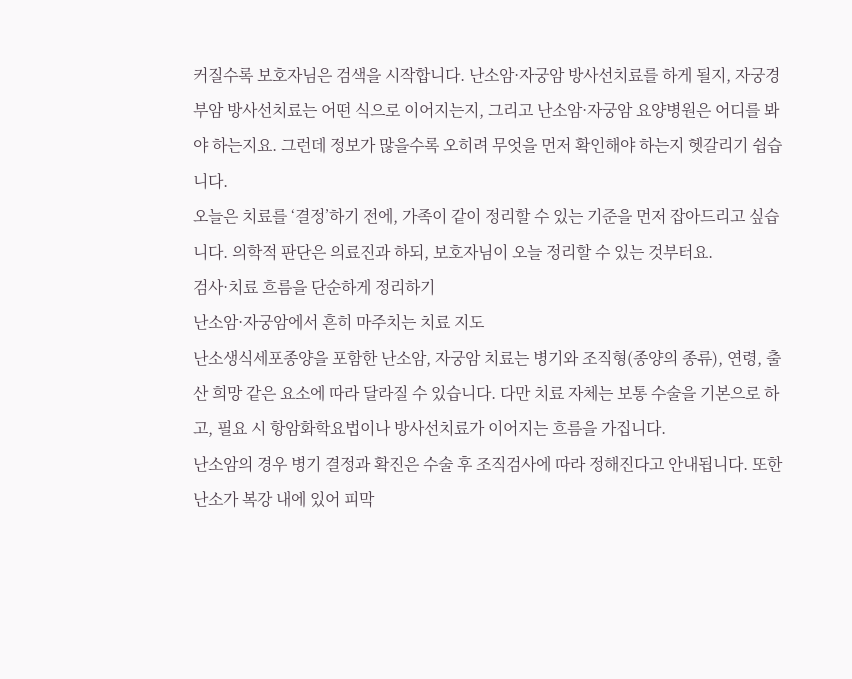커질수록 보호자님은 검색을 시작합니다. 난소암·자궁암 방사선치료를 하게 될지, 자궁경부암 방사선치료는 어떤 식으로 이어지는지, 그리고 난소암·자궁암 요양병원은 어디를 봐야 하는지요. 그런데 정보가 많을수록 오히려 무엇을 먼저 확인해야 하는지 헷갈리기 쉽습니다.
오늘은 치료를 ‘결정’하기 전에, 가족이 같이 정리할 수 있는 기준을 먼저 잡아드리고 싶습니다. 의학적 판단은 의료진과 하되, 보호자님이 오늘 정리할 수 있는 것부터요.
검사·치료 흐름을 단순하게 정리하기
난소암·자궁암에서 흔히 마주치는 치료 지도
난소생식세포종양을 포함한 난소암, 자궁암 치료는 병기와 조직형(종양의 종류), 연령, 출산 희망 같은 요소에 따라 달라질 수 있습니다. 다만 치료 자체는 보통 수술을 기본으로 하고, 필요 시 항암화학요법이나 방사선치료가 이어지는 흐름을 가집니다.
난소암의 경우 병기 결정과 확진은 수술 후 조직검사에 따라 정해진다고 안내됩니다. 또한 난소가 복강 내에 있어 피막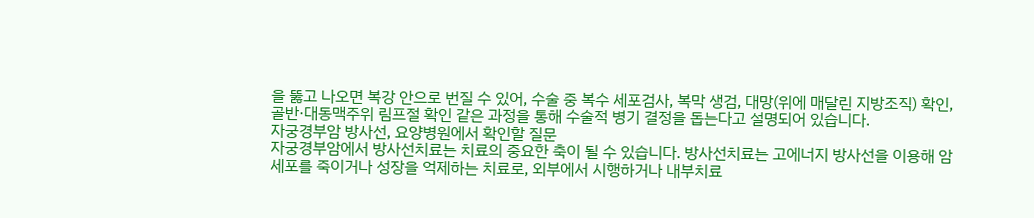을 뚫고 나오면 복강 안으로 번질 수 있어, 수술 중 복수 세포검사, 복막 생검, 대망(위에 매달린 지방조직) 확인, 골반·대동맥주위 림프절 확인 같은 과정을 통해 수술적 병기 결정을 돕는다고 설명되어 있습니다.
자궁경부암 방사선, 요양병원에서 확인할 질문
자궁경부암에서 방사선치료는 치료의 중요한 축이 될 수 있습니다. 방사선치료는 고에너지 방사선을 이용해 암세포를 죽이거나 성장을 억제하는 치료로, 외부에서 시행하거나 내부치료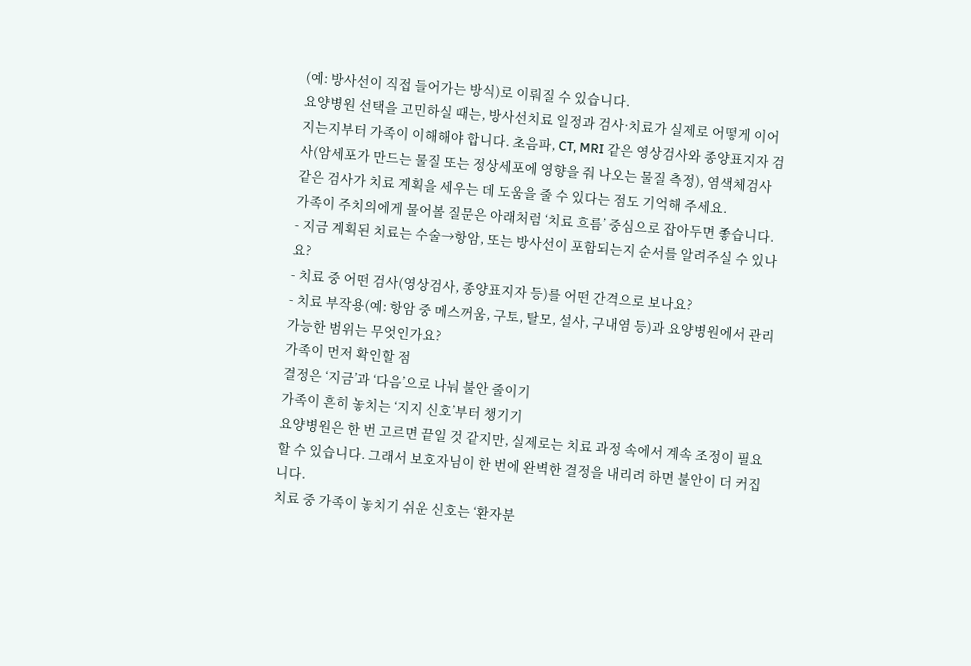(예: 방사선이 직접 들어가는 방식)로 이뤄질 수 있습니다.
요양병원 선택을 고민하실 때는, 방사선치료 일정과 검사·치료가 실제로 어떻게 이어지는지부터 가족이 이해해야 합니다. 초음파, CT, MRI 같은 영상검사와 종양표지자 검사(암세포가 만드는 물질 또는 정상세포에 영향을 줘 나오는 물질 측정), 염색체검사 같은 검사가 치료 계획을 세우는 데 도움을 줄 수 있다는 점도 기억해 주세요.
가족이 주치의에게 물어볼 질문은 아래처럼 ‘치료 흐름’ 중심으로 잡아두면 좋습니다.
- 지금 계획된 치료는 수술→항암, 또는 방사선이 포함되는지 순서를 알려주실 수 있나요?
- 치료 중 어떤 검사(영상검사, 종양표지자 등)를 어떤 간격으로 보나요?
- 치료 부작용(예: 항암 중 메스꺼움, 구토, 탈모, 설사, 구내염 등)과 요양병원에서 관리 가능한 범위는 무엇인가요?
가족이 먼저 확인할 점
결정은 ‘지금’과 ‘다음’으로 나눠 불안 줄이기
가족이 흔히 놓치는 ‘지지 신호’부터 챙기기
요양병원은 한 번 고르면 끝일 것 같지만, 실제로는 치료 과정 속에서 계속 조정이 필요할 수 있습니다. 그래서 보호자님이 한 번에 완벽한 결정을 내리려 하면 불안이 더 커집니다.
치료 중 가족이 놓치기 쉬운 신호는 ‘환자분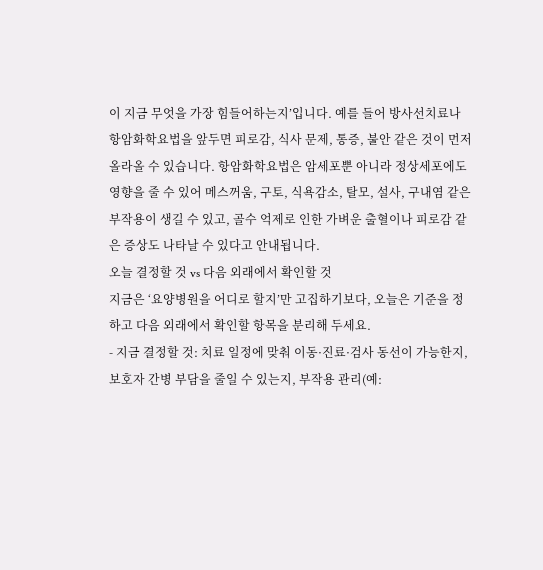이 지금 무엇을 가장 힘들어하는지’입니다. 예를 들어 방사선치료나 항암화학요법을 앞두면 피로감, 식사 문제, 통증, 불안 같은 것이 먼저 올라올 수 있습니다. 항암화학요법은 암세포뿐 아니라 정상세포에도 영향을 줄 수 있어 메스꺼움, 구토, 식욕감소, 탈모, 설사, 구내염 같은 부작용이 생길 수 있고, 골수 억제로 인한 가벼운 출혈이나 피로감 같은 증상도 나타날 수 있다고 안내됩니다.
오늘 결정할 것 vs 다음 외래에서 확인할 것
지금은 ‘요양병원을 어디로 할지’만 고집하기보다, 오늘은 기준을 정하고 다음 외래에서 확인할 항목을 분리해 두세요.
- 지금 결정할 것: 치료 일정에 맞춰 이동·진료·검사 동선이 가능한지, 보호자 간병 부담을 줄일 수 있는지, 부작용 관리(예: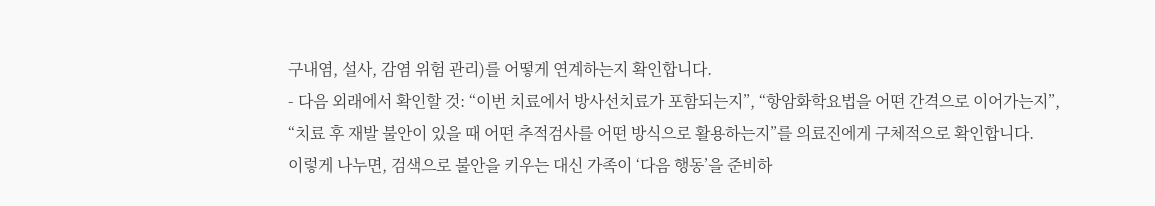구내염, 설사, 감염 위험 관리)를 어떻게 연계하는지 확인합니다.
- 다음 외래에서 확인할 것: “이번 치료에서 방사선치료가 포함되는지”, “항암화학요법을 어떤 간격으로 이어가는지”, “치료 후 재발 불안이 있을 때 어떤 추적검사를 어떤 방식으로 활용하는지”를 의료진에게 구체적으로 확인합니다.
이렇게 나누면, 검색으로 불안을 키우는 대신 가족이 ‘다음 행동’을 준비하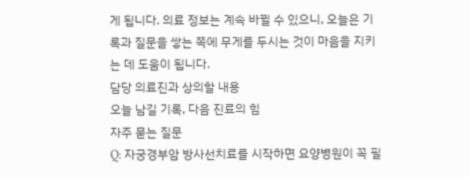게 됩니다. 의료 정보는 계속 바뀔 수 있으니, 오늘은 기록과 질문을 쌓는 쪽에 무게를 두시는 것이 마음을 지키는 데 도움이 됩니다.
담당 의료진과 상의할 내용
오늘 남길 기록, 다음 진료의 힘
자주 묻는 질문
Q: 자궁경부암 방사선치료를 시작하면 요양병원이 꼭 필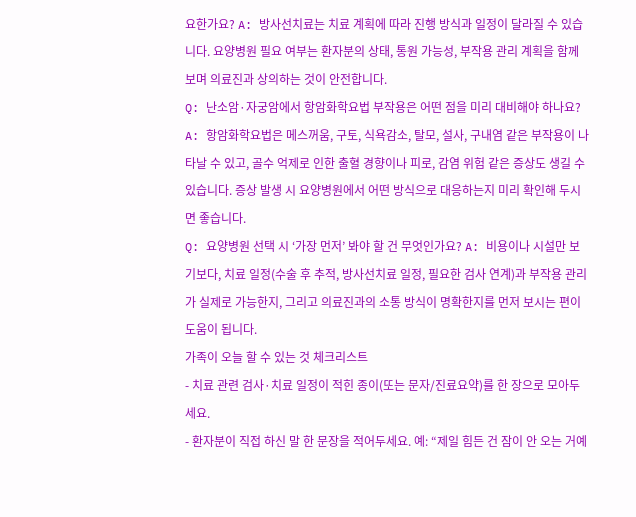요한가요? A: 방사선치료는 치료 계획에 따라 진행 방식과 일정이 달라질 수 있습니다. 요양병원 필요 여부는 환자분의 상태, 통원 가능성, 부작용 관리 계획을 함께 보며 의료진과 상의하는 것이 안전합니다.
Q: 난소암·자궁암에서 항암화학요법 부작용은 어떤 점을 미리 대비해야 하나요? A: 항암화학요법은 메스꺼움, 구토, 식욕감소, 탈모, 설사, 구내염 같은 부작용이 나타날 수 있고, 골수 억제로 인한 출혈 경향이나 피로, 감염 위험 같은 증상도 생길 수 있습니다. 증상 발생 시 요양병원에서 어떤 방식으로 대응하는지 미리 확인해 두시면 좋습니다.
Q: 요양병원 선택 시 ‘가장 먼저’ 봐야 할 건 무엇인가요? A: 비용이나 시설만 보기보다, 치료 일정(수술 후 추적, 방사선치료 일정, 필요한 검사 연계)과 부작용 관리가 실제로 가능한지, 그리고 의료진과의 소통 방식이 명확한지를 먼저 보시는 편이 도움이 됩니다.
가족이 오늘 할 수 있는 것 체크리스트
- 치료 관련 검사·치료 일정이 적힌 종이(또는 문자/진료요약)를 한 장으로 모아두세요.
- 환자분이 직접 하신 말 한 문장을 적어두세요. 예: “제일 힘든 건 잠이 안 오는 거예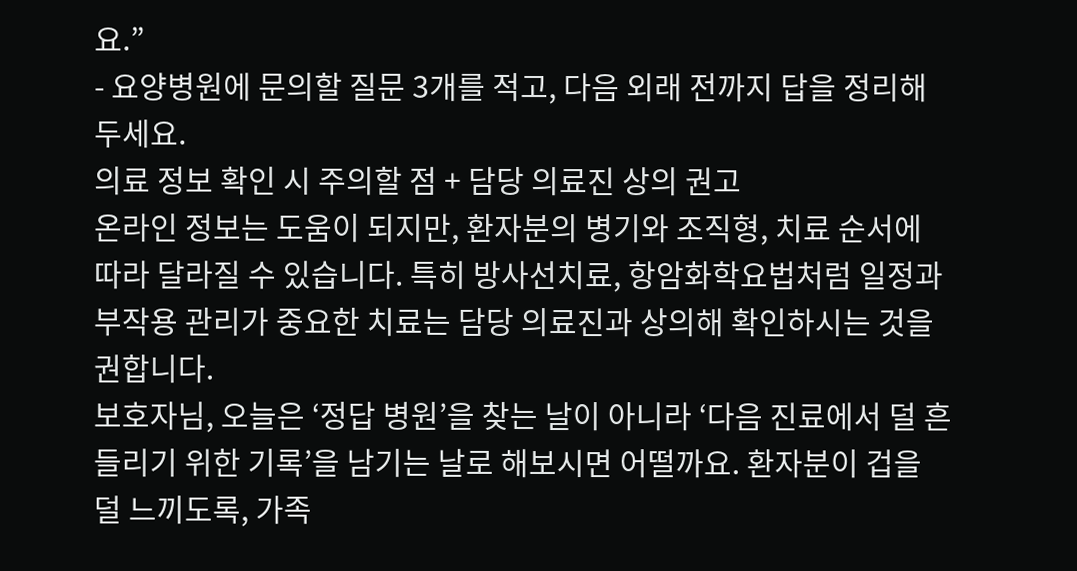요.”
- 요양병원에 문의할 질문 3개를 적고, 다음 외래 전까지 답을 정리해 두세요.
의료 정보 확인 시 주의할 점 + 담당 의료진 상의 권고
온라인 정보는 도움이 되지만, 환자분의 병기와 조직형, 치료 순서에 따라 달라질 수 있습니다. 특히 방사선치료, 항암화학요법처럼 일정과 부작용 관리가 중요한 치료는 담당 의료진과 상의해 확인하시는 것을 권합니다.
보호자님, 오늘은 ‘정답 병원’을 찾는 날이 아니라 ‘다음 진료에서 덜 흔들리기 위한 기록’을 남기는 날로 해보시면 어떨까요. 환자분이 겁을 덜 느끼도록, 가족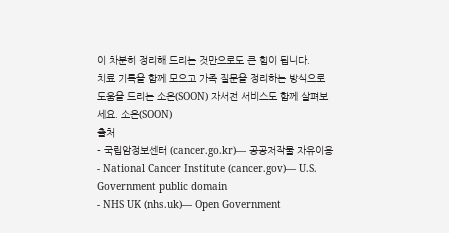이 차분히 정리해 드리는 것만으로도 큰 힘이 됩니다.
치료 기록을 함께 모으고 가족 질문을 정리하는 방식으로 도움을 드리는 소온(SOON) 자서전 서비스도 함께 살펴보세요. 소온(SOON)
출처
- 국립암정보센터 (cancer.go.kr)— 공공저작물 자유이용
- National Cancer Institute (cancer.gov)— U.S. Government public domain
- NHS UK (nhs.uk)— Open Government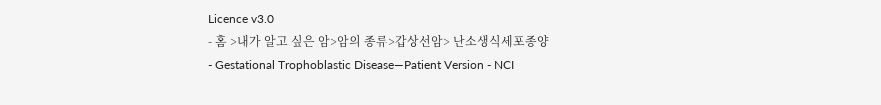Licence v3.0
- 홈 >내가 알고 싶은 암>암의 종류>갑상선암> 난소생식세포종양
- Gestational Trophoblastic Disease—Patient Version - NCI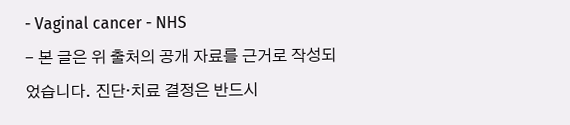- Vaginal cancer - NHS
- 본 글은 위 출처의 공개 자료를 근거로 작성되었습니다. 진단·치료 결정은 반드시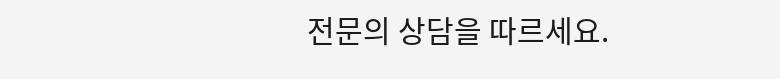전문의 상담을 따르세요.